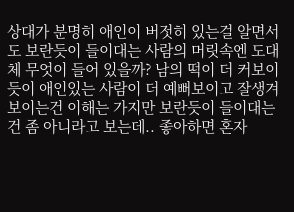상대가 분명히 애인이 버젓히 있는걸 알면서도 보란듯이 들이대는 사람의 머릿속엔 도대체 무엇이 들어 있을까? 남의 떡이 더 커보이듯이 애인있는 사람이 더 예뻐보이고 잘생겨 보이는건 이해는 가지만 보란듯이 들이대는건 좀 아니라고 보는데.. 좋아하면 혼자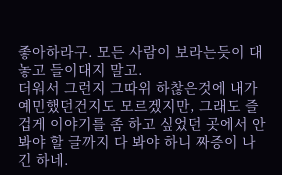좋아하라구. 모든 사람이 보라는듯이 대놓고 들이대지 말고.
더워서 그런지 그따위 하찮은것에 내가 예민했던건지도 모르겠지만, 그래도 즐겁게 이야기를 좀 하고 싶었던 곳에서 안봐야 할 글까지 다 봐야 하니 짜증이 나긴 하네.